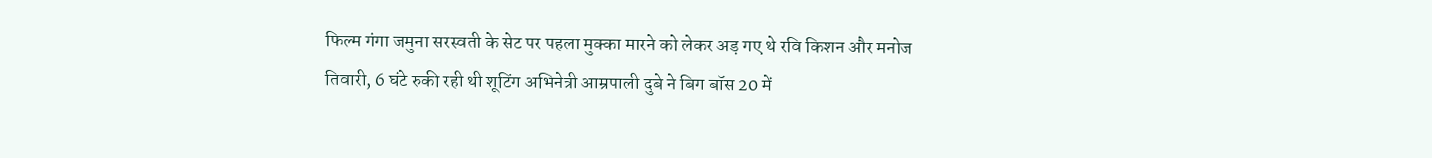फिल्म गंगा जमुना सरस्वती के सेट पर पहला मुक्का मारने को लेकर अड़ गए थे रवि किशन और मनोज तिवारी, 6 घंटे रुकी रही थी शूटिंग अभिनेत्री आम्रपाली दुबे ने बिग बॉस 20 में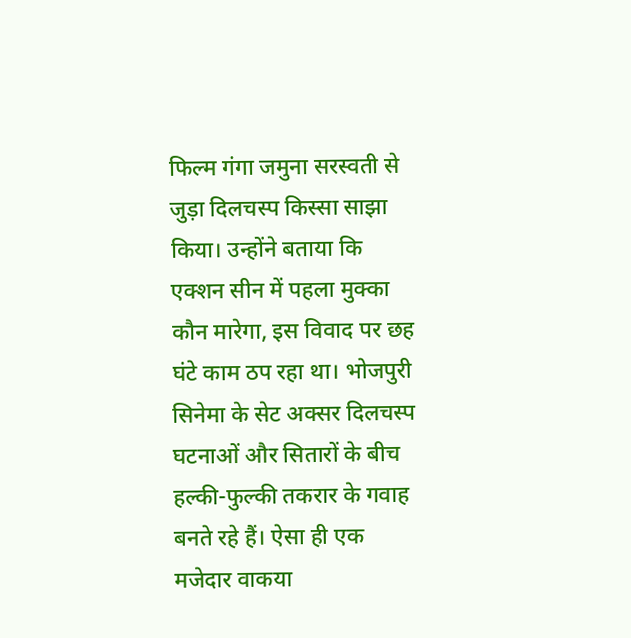फिल्म गंगा जमुना सरस्वती से जुड़ा दिलचस्प किस्सा साझा किया। उन्होंने बताया कि एक्शन सीन में पहला मुक्का कौन मारेगा, इस विवाद पर छह घंटे काम ठप रहा था। भोजपुरी सिनेमा के सेट अक्सर दिलचस्प घटनाओं और सितारों के बीच हल्की-फुल्की तकरार के गवाह बनते रहे हैं। ऐसा ही एक मजेदार वाकया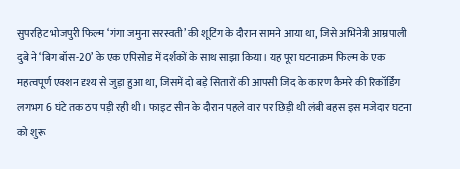सुपरहिट भोजपुरी फिल्म ‘गंगा जमुना सरस्वती’ की शूटिंग के दौरान सामने आया था, जिसे अभिनेत्री आम्रपाली दुबे ने ‘बिग बॉस-20’ के एक एपिसोड में दर्शकों के साथ साझा किया। यह पूरा घटनाक्रम फिल्म के एक महत्वपूर्ण एक्शन दृश्य से जुड़ा हुआ था, जिसमें दो बड़े सितारों की आपसी जिद के कारण कैमरे की रिकॉर्डिंग लगभग 6 घंटे तक ठप पड़ी रही थी। फाइट सीन के दौरान पहले वार पर छिड़ी थी लंबी बहस इस मजेदार घटना को शुरू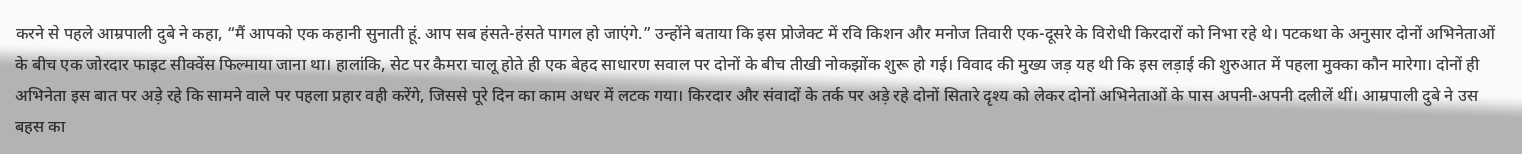करने से पहले आम्रपाली दुबे ने कहा, “मैं आपको एक कहानी सुनाती हूं. आप सब हंसते-हंसते पागल हो जाएंगे.” उन्होंने बताया कि इस प्रोजेक्ट में रवि किशन और मनोज तिवारी एक-दूसरे के विरोधी किरदारों को निभा रहे थे। पटकथा के अनुसार दोनों अभिनेताओं के बीच एक जोरदार फाइट सीक्वेंस फिल्माया जाना था। हालांकि, सेट पर कैमरा चालू होते ही एक बेहद साधारण सवाल पर दोनों के बीच तीखी नोकझोंक शुरू हो गई। विवाद की मुख्य जड़ यह थी कि इस लड़ाई की शुरुआत में पहला मुक्का कौन मारेगा। दोनों ही अभिनेता इस बात पर अड़े रहे कि सामने वाले पर पहला प्रहार वही करेंगे, जिससे पूरे दिन का काम अधर में लटक गया। किरदार और संवादों के तर्क पर अड़े रहे दोनों सितारे दृश्य को लेकर दोनों अभिनेताओं के पास अपनी-अपनी दलीलें थीं। आम्रपाली दुबे ने उस बहस का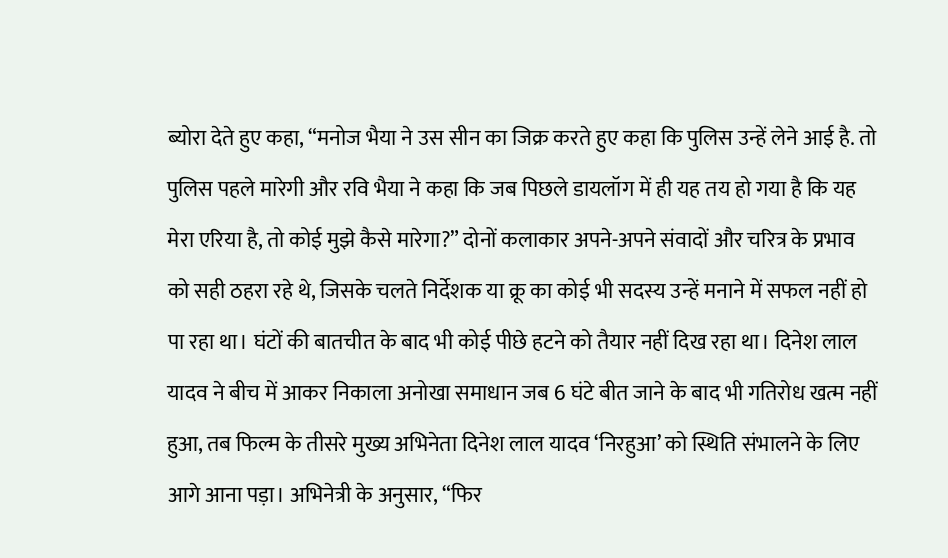ब्योरा देते हुए कहा, “मनोज भैया ने उस सीन का जिक्र करते हुए कहा कि पुलिस उन्हें लेने आई है. तो पुलिस पहले मारेगी और रवि भैया ने कहा कि जब पिछले डायलॉग में ही यह तय हो गया है कि यह मेरा एरिया है, तो कोई मुझे कैसे मारेगा?” दोनों कलाकार अपने-अपने संवादों और चरित्र के प्रभाव को सही ठहरा रहे थे, जिसके चलते निर्देशक या क्रू का कोई भी सदस्य उन्हें मनाने में सफल नहीं हो पा रहा था। घंटों की बातचीत के बाद भी कोई पीछे हटने को तैयार नहीं दिख रहा था। दिनेश लाल यादव ने बीच में आकर निकाला अनोखा समाधान जब 6 घंटे बीत जाने के बाद भी गतिरोध खत्म नहीं हुआ, तब फिल्म के तीसरे मुख्य अभिनेता दिनेश लाल यादव ‘निरहुआ’ को स्थिति संभालने के लिए आगे आना पड़ा। अभिनेत्री के अनुसार, “फिर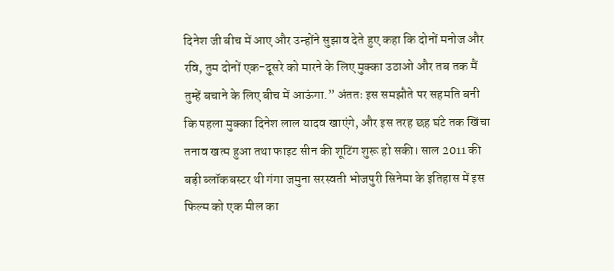दिनेश जी बीच में आए और उन्होंने सुझाव देते हुए कहा कि दोनों मनोज और रवि, तुम दोनों एक-दूसरे को मारने के लिए मुक्का उठाओ और तब तक मैं तुम्हें बचाने के लिए बीच में आऊंगा.” अंततः इस समझौते पर सहमति बनी कि पहला मुक्का दिनेश लाल यादव खाएंगे, और इस तरह छह घंटे तक खिंचा तनाव खत्म हुआ तथा फाइट सीन की शूटिंग शुरू हो सकी। साल 2011 की बड़ी ब्लॉकबस्टर थी गंगा जमुना सरस्वती भोजपुरी सिनेमा के इतिहास में इस फिल्म को एक मील का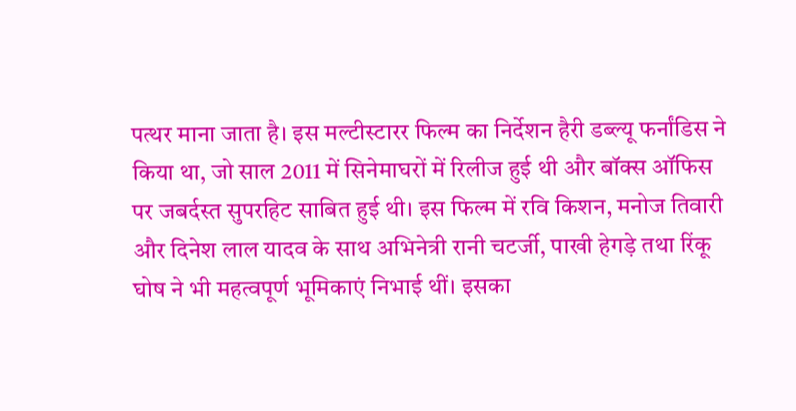पत्थर माना जाता है। इस मल्टीस्टारर फिल्म का निर्देशन हैरी डब्ल्यू फर्नांडिस ने किया था, जो साल 2011 में सिनेमाघरों में रिलीज हुई थी और बॉक्स ऑफिस पर जबर्दस्त सुपरहिट साबित हुई थी। इस फिल्म में रवि किशन, मनोज तिवारी और दिनेश लाल यादव के साथ अभिनेत्री रानी चटर्जी, पाखी हेगड़े तथा रिंकू घोष ने भी महत्वपूर्ण भूमिकाएं निभाई थीं। इसका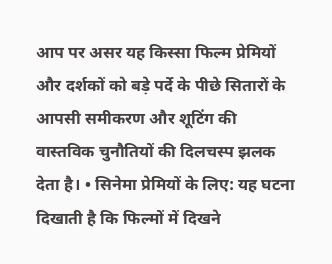आप पर असर यह किस्सा फिल्म प्रेमियों और दर्शकों को बड़े पर्दे के पीछे सितारों के आपसी समीकरण और शूटिंग की वास्तविक चुनौतियों की दिलचस्प झलक देता है। • सिनेमा प्रेमियों के लिए: यह घटना दिखाती है कि फिल्मों में दिखने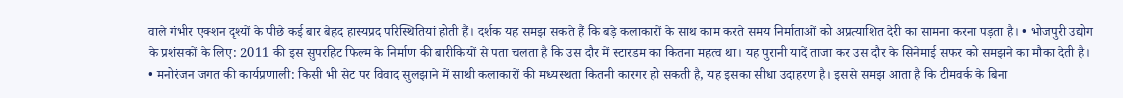वाले गंभीर एक्शन दृश्यों के पीछे कई बार बेहद हास्यप्रद परिस्थितियां होती हैं। दर्शक यह समझ सकते हैं कि बड़े कलाकारों के साथ काम करते समय निर्माताओं को अप्रत्याशित देरी का सामना करना पड़ता है। • भोजपुरी उद्योग के प्रशंसकों के लिए: 2011 की इस सुपरहिट फिल्म के निर्माण की बारीकियों से पता चलता है कि उस दौर में स्टारडम का कितना महत्व था। यह पुरानी यादें ताजा कर उस दौर के सिनेमाई सफर को समझने का मौका देती है। • मनोरंजन जगत की कार्यप्रणाली: किसी भी सेट पर विवाद सुलझाने में साथी कलाकारों की मध्यस्थता कितनी कारगर हो सकती है, यह इसका सीधा उदाहरण है। इससे समझ आता है कि टीमवर्क के बिना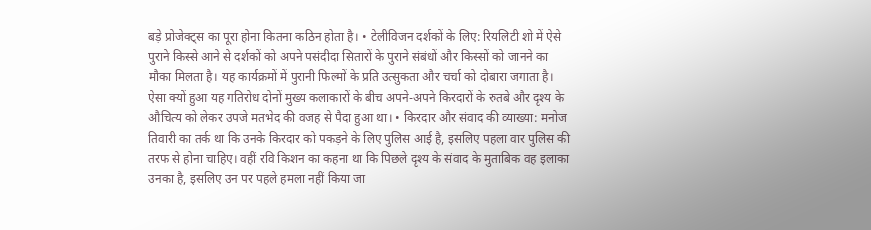बड़े प्रोजेक्ट्स का पूरा होना कितना कठिन होता है। • टेलीविजन दर्शकों के लिए: रियलिटी शो में ऐसे पुराने किस्से आने से दर्शकों को अपने पसंदीदा सितारों के पुराने संबंधों और किस्सों को जानने का मौका मिलता है। यह कार्यक्रमों में पुरानी फिल्मों के प्रति उत्सुकता और चर्चा को दोबारा जगाता है। ऐसा क्यों हुआ यह गतिरोध दोनों मुख्य कलाकारों के बीच अपने-अपने किरदारों के रुतबे और दृश्य के औचित्य को लेकर उपजे मतभेद की वजह से पैदा हुआ था। • किरदार और संवाद की व्याख्या: मनोज तिवारी का तर्क था कि उनके किरदार को पकड़ने के लिए पुलिस आई है, इसलिए पहला वार पुलिस की तरफ से होना चाहिए। वहीं रवि किशन का कहना था कि पिछले दृश्य के संवाद के मुताबिक वह इलाका उनका है, इसलिए उन पर पहले हमला नहीं किया जा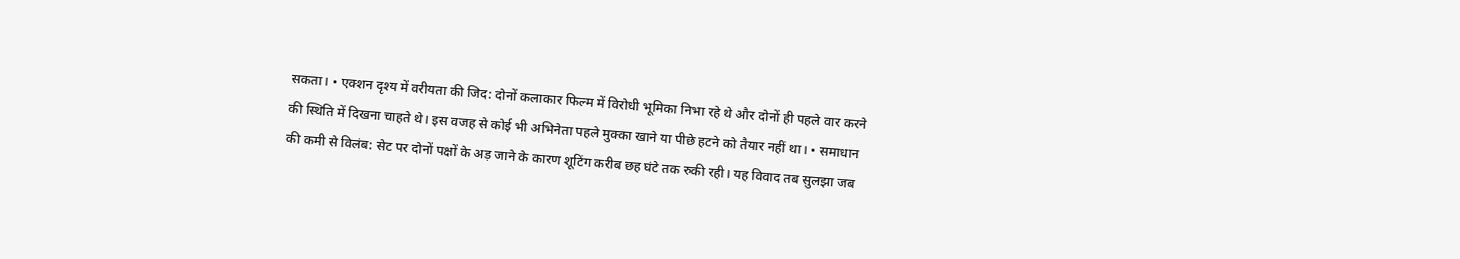सकता। • एक्शन दृश्य में वरीयता की जिद: दोनों कलाकार फिल्म में विरोधी भूमिका निभा रहे थे और दोनों ही पहले वार करने की स्थिति में दिखना चाहते थे। इस वजह से कोई भी अभिनेता पहले मुक्का खाने या पीछे हटने को तैयार नहीं था। • समाधान की कमी से विलंब: सेट पर दोनों पक्षों के अड़ जाने के कारण शूटिंग करीब छह घंटे तक रुकी रही। यह विवाद तब सुलझा जब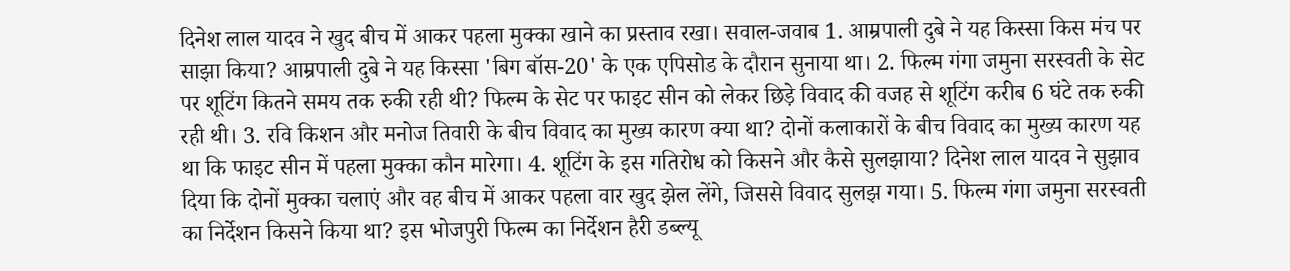दिनेश लाल यादव ने खुद बीच में आकर पहला मुक्का खाने का प्रस्ताव रखा। सवाल-जवाब 1. आम्रपाली दुबे ने यह किस्सा किस मंच पर साझा किया? आम्रपाली दुबे ने यह किस्सा 'बिग बॉस-20' के एक एपिसोड के दौरान सुनाया था। 2. फिल्म गंगा जमुना सरस्वती के सेट पर शूटिंग कितने समय तक रुकी रही थी? फिल्म के सेट पर फाइट सीन को लेकर छिड़े विवाद की वजह से शूटिंग करीब 6 घंटे तक रुकी रही थी। 3. रवि किशन और मनोज तिवारी के बीच विवाद का मुख्य कारण क्या था? दोनों कलाकारों के बीच विवाद का मुख्य कारण यह था कि फाइट सीन में पहला मुक्का कौन मारेगा। 4. शूटिंग के इस गतिरोध को किसने और कैसे सुलझाया? दिनेश लाल यादव ने सुझाव दिया कि दोनों मुक्का चलाएं और वह बीच में आकर पहला वार खुद झेल लेंगे, जिससे विवाद सुलझ गया। 5. फिल्म गंगा जमुना सरस्वती का निर्देशन किसने किया था? इस भोजपुरी फिल्म का निर्देशन हैरी डब्ल्यू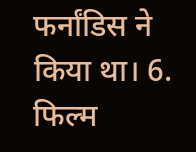फर्नांडिस ने किया था। 6. फिल्म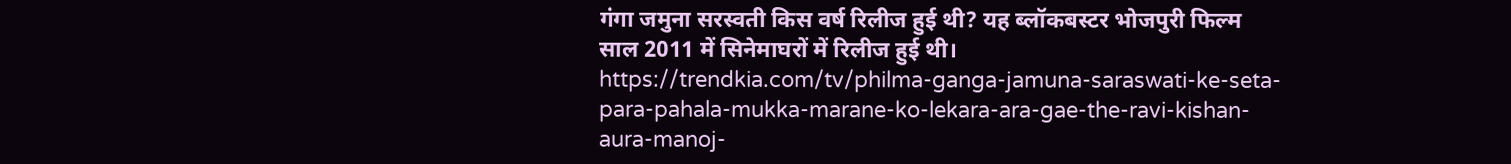गंगा जमुना सरस्वती किस वर्ष रिलीज हुई थी? यह ब्लॉकबस्टर भोजपुरी फिल्म साल 2011 में सिनेमाघरों में रिलीज हुई थी। https://trendkia.com/tv/philma-ganga-jamuna-saraswati-ke-seta-para-pahala-mukka-marane-ko-lekara-ara-gae-the-ravi-kishan-aura-manoj-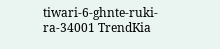tiwari-6-ghnte-ruki-ra-34001 TrendKia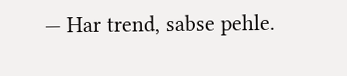— Har trend, sabse pehle.